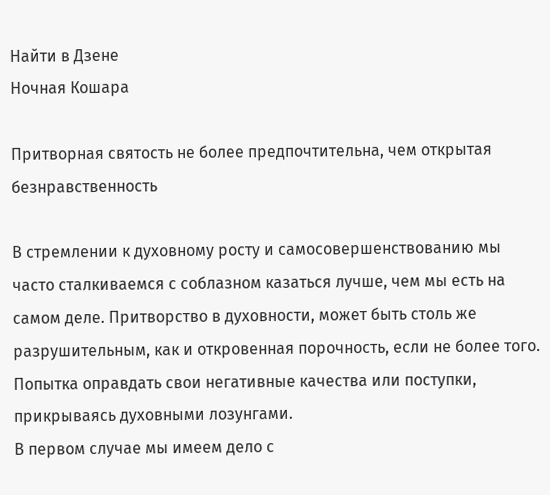Найти в Дзене
Ночная Кошара

Притворная святость не более предпочтительна, чем открытая безнравственность

В стремлении к духовному росту и самосовершенствованию мы часто сталкиваемся с соблазном казаться лучше, чем мы есть на самом деле. Притворство в духовности, может быть столь же разрушительным, как и откровенная порочность, если не более того. Попытка оправдать свои негативные качества или поступки, прикрываясь духовными лозунгами.
В первом случае мы имеем дело с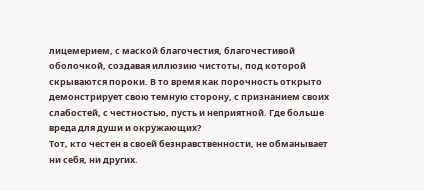лицемерием, с маской благочестия, благочестивой оболочкой, создавая иллюзию чистоты, под которой скрываются пороки. В то время как порочность открыто демонстрирует свою темную сторону, с признанием своих слабостей, с честностью, пусть и неприятной. Где больше вреда для души и окружающих?
Тот, кто честен в своей безнравственности, не обманывает ни себя, ни других.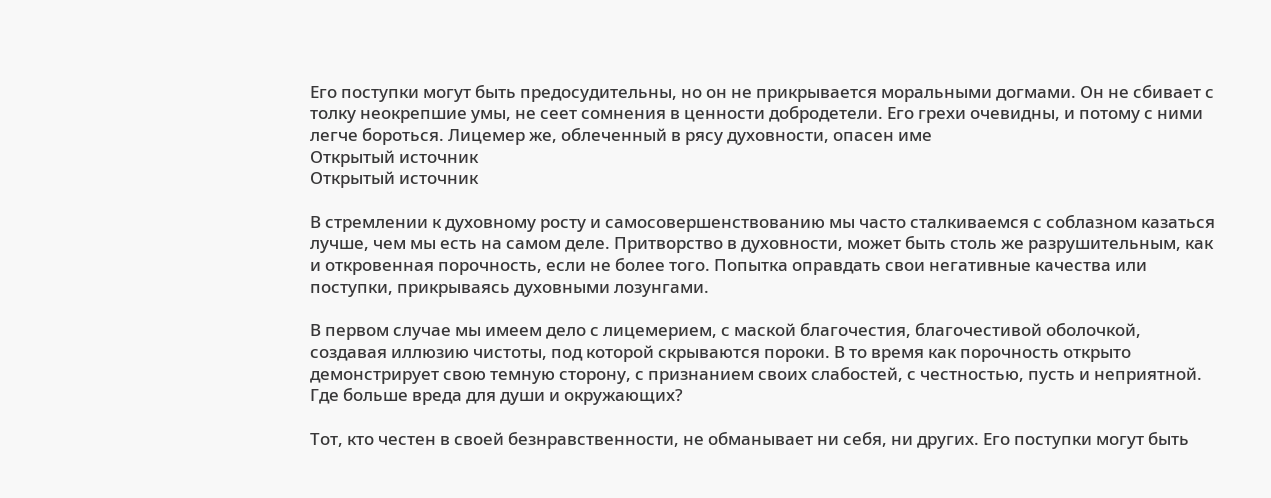Его поступки могут быть предосудительны, но он не прикрывается моральными догмами. Он не сбивает с толку неокрепшие умы, не сеет сомнения в ценности добродетели. Его грехи очевидны, и потому с ними легче бороться. Лицемер же, облеченный в рясу духовности, опасен име
Открытый источник
Открытый источник

В стремлении к духовному росту и самосовершенствованию мы часто сталкиваемся с соблазном казаться лучше, чем мы есть на самом деле. Притворство в духовности, может быть столь же разрушительным, как и откровенная порочность, если не более того. Попытка оправдать свои негативные качества или поступки, прикрываясь духовными лозунгами.

В первом случае мы имеем дело с лицемерием, с маской благочестия, благочестивой оболочкой, создавая иллюзию чистоты, под которой скрываются пороки. В то время как порочность открыто демонстрирует свою темную сторону, с признанием своих слабостей, с честностью, пусть и неприятной. Где больше вреда для души и окружающих?

Тот, кто честен в своей безнравственности, не обманывает ни себя, ни других. Его поступки могут быть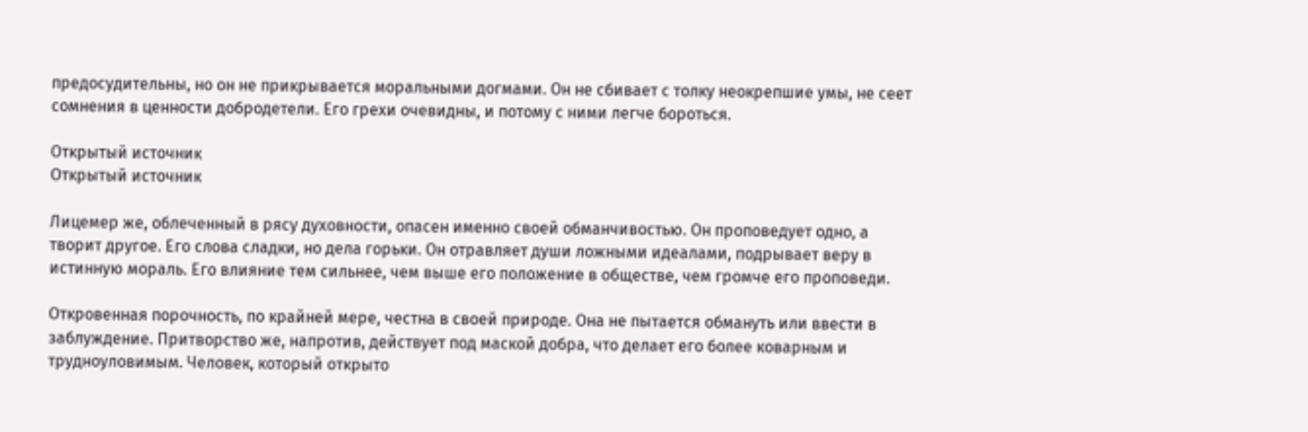предосудительны, но он не прикрывается моральными догмами. Он не сбивает с толку неокрепшие умы, не сеет сомнения в ценности добродетели. Его грехи очевидны, и потому с ними легче бороться.

Открытый источник
Открытый источник

Лицемер же, облеченный в рясу духовности, опасен именно своей обманчивостью. Он проповедует одно, а творит другое. Его слова сладки, но дела горьки. Он отравляет души ложными идеалами, подрывает веру в истинную мораль. Его влияние тем сильнее, чем выше его положение в обществе, чем громче его проповеди.

Откровенная порочность, по крайней мере, честна в своей природе. Она не пытается обмануть или ввести в заблуждение. Притворство же, напротив, действует под маской добра, что делает его более коварным и трудноуловимым. Человек, который открыто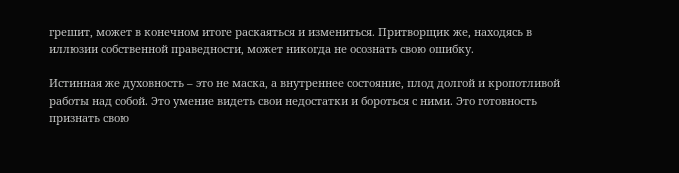грешит, может в конечном итоге раскаяться и измениться. Притворщик же, находясь в иллюзии собственной праведности, может никогда не осознать свою ошибку.

Истинная же духовность – это не маска, а внутреннее состояние, плод долгой и кропотливой работы над собой. Это умение видеть свои недостатки и бороться с ними. Это готовность признать свою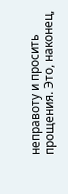неправоту и просить прощения. Это, наконец,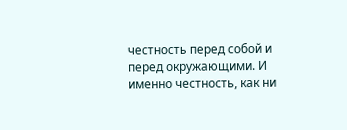честность перед собой и перед окружающими. И именно честность, как ни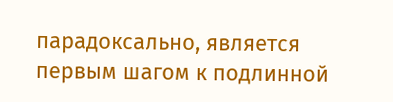парадоксально, является первым шагом к подлинной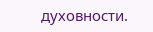духовности.